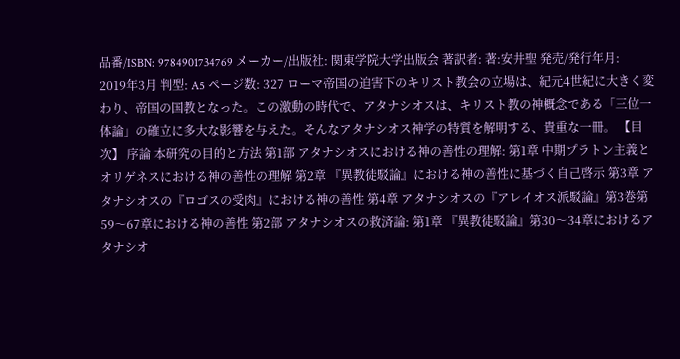品番/ISBN: 9784901734769 メーカー/出版社: 関東学院大学出版会 著訳者: 著:安井聖 発売/発行年月: 2019年3月 判型: A5 ページ数: 327 ローマ帝国の迫害下のキリスト教会の立場は、紀元4世紀に大きく変わり、帝国の国教となった。この激動の時代で、アタナシオスは、キリスト教の神概念である「三位一体論」の確立に多大な影響を与えた。そんなアタナシオス神学の特質を解明する、貴重な一冊。 【目次】 序論 本研究の目的と方法 第1部 アタナシオスにおける神の善性の理解: 第1章 中期プラトン主義とオリゲネスにおける神の善性の理解 第2章 『異教徒駁論』における神の善性に基づく自己啓示 第3章 アタナシオスの『ロゴスの受肉』における神の善性 第4章 アタナシオスの『アレイオス派駁論』第3巻第59〜67章における神の善性 第2部 アタナシオスの救済論: 第1章 『異教徒駁論』第30〜34章におけるアタナシオ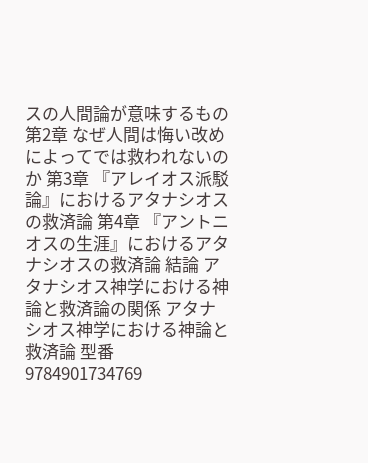スの人間論が意味するもの 第2章 なぜ人間は悔い改めによってでは救われないのか 第3章 『アレイオス派駁論』におけるアタナシオスの救済論 第4章 『アントニオスの生涯』におけるアタナシオスの救済論 結論 アタナシオス神学における神論と救済論の関係 アタナシオス神学における神論と救済論 型番 9784901734769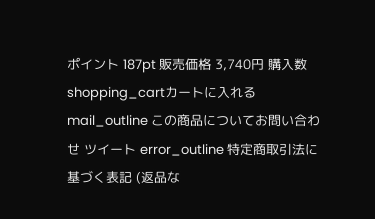ポイント 187pt 販売価格 3,740円 購入数 shopping_cartカートに入れる mail_outline この商品についてお問い合わせ ツイート error_outline 特定商取引法に基づく表記 (返品な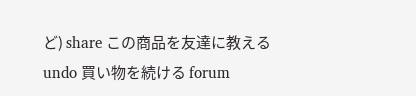ど) share この商品を友達に教える undo 買い物を続ける forum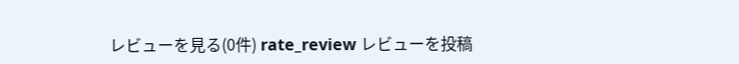レビューを見る(0件) rate_review レビューを投稿